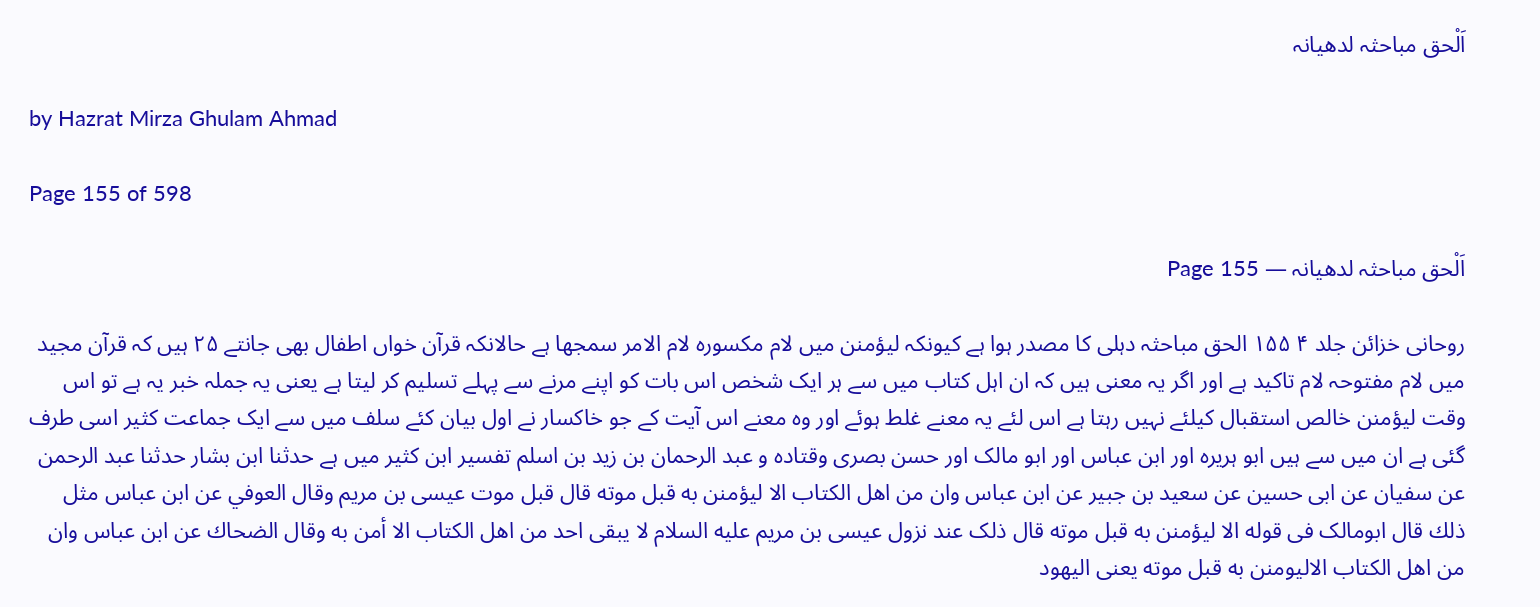اَلْحق مباحثہ لدھیانہ

by Hazrat Mirza Ghulam Ahmad

Page 155 of 598

اَلْحق مباحثہ لدھیانہ — Page 155

روحانی خزائن جلد ۴ ۱۵۵ الحق مباحثہ دہلی کا مصدر ہوا ہے کیونکہ لیؤمنن میں لام مکسورہ لام الامر سمجھا ہے حالانکہ قرآن خواں اطفال بھی جانتے ۲۵ ہیں کہ قرآن مجید میں لام مفتوحہ لام تاکید ہے اور اگر یہ معنی ہیں کہ ان اہل کتاب میں سے ہر ایک شخص اس بات کو اپنے مرنے سے پہلے تسلیم کر لیتا ہے یعنی یہ جملہ خبر یہ ہے تو اس وقت ليؤمنن خالص استقبال کیلئے نہیں رہتا ہے اس لئے یہ معنے غلط ہوئے اور وہ معنے اس آیت کے جو خاکسار نے اول بیان کئے سلف میں سے ایک جماعت کثیر اسی طرف گئی ہے ان میں سے ہیں ابو ہریرہ اور ابن عباس اور ابو مالک اور حسن بصری وقتاده و عبد الرحمان بن زید بن اسلم تفسیر ابن کثیر میں ہے حدثنا ابن بشار حدثنا عبد الرحمن عن سفيان عن ابى حسين عن سعيد بن جبير عن ابن عباس وان من اهل الكتاب الا ليؤمنن به قبل موته قال قبل موت عيسى بن مريم وقال العوفي عن ابن عباس مثل ذلك قال ابومالک فی قوله الا ليؤمنن به قبل موته قال ذلک عند نزول عيسى بن مريم عليه السلام لا يبقى احد من اهل الكتاب الا أمن به وقال الضحاك عن ابن عباس وان من اهل الكتاب الاليومنن به قبل موته یعنی الیهود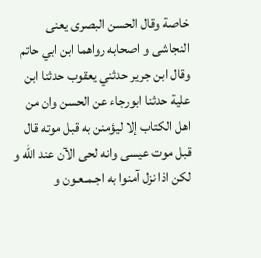خاصة وقال الحسن البصرى يعنى النجاشی و اصحابه رواهما ابن ابي حاتم وقال ابن جریر حدثني يعقوب حدثنا ابن علية حدثنا ابورجاء عن الحسن وان من اهل الكتاب إلا ليؤمنن به قبل موته قال قبل موت عيسى وانه لحى الآن عند الله و لكن اذا نزل آمنوا به اجـمـعـون و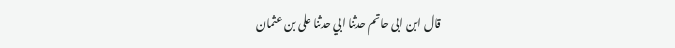قال ابن ابی حاتم حدثنا ابي حدثنا علی بن عثمان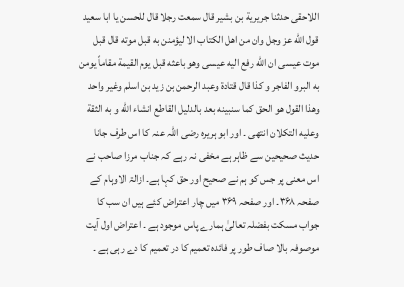اللاحقى حدثنا جريرية بن بشير قال سمعت رجلا قال للحسن یا ابا سعید قول الله عز وجل وان من اهل الكتاب الا ليؤمنن به قبل موته قال قبل موت عيسى ان الله رفع اليه عيسى وهو باعثه قبل يوم القيمة مقاماً يومن به البرو الفاجر و كذا قال قتادة وعبد الرحمن بن زيد بن اسلم وغير واحد وهذا القول هو الحق كما سنبينه بعد بالدليل القاطع انشاء الله و به الثقة وعليه التكلان انتهی ۔ اور ابو ہریرہ رضی اللہ عنہ کا اس طرف جانا حدیث صحیحین سے ظاہر ہے مخفی نہ رہے کہ جناب مرزا صاحب نے اس معنی پر جس کو ہم نے صحیح اور حق کہا ہے۔ ازالۃ الاوہام کے صفحہ ۳۶۸۔ اور صفحہ ۳۶۹ میں چار اعتراض کئے ہیں ان سب کا جواب مسکت بفضلہ تعالیٰ ہمارے پاس موجود ہے ۔ اعتراض اول آیت موصوفہ بالا صاف طور پر فائدہ تعمیم کا در تعمیم کا دے رہی ہے ۔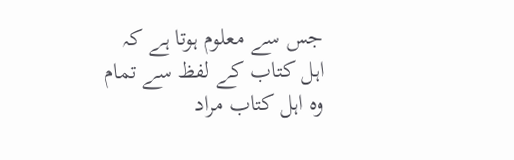جس سے معلوم ہوتا ہے کہ اہل کتاب کے لفظ سے تمام وہ اہل کتاب مراد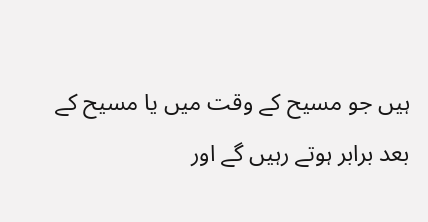ہیں جو مسیح کے وقت میں یا مسیح کے بعد برابر ہوتے رہیں گے اور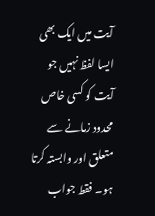آیت میں ایک بھی ایسا لفظ نہیں جو آیت کو کسی خاص محدود زمانے سے متعلق اور وابستہ کرتا ہو۔ فقط جواب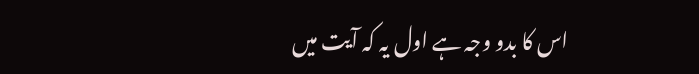اس کا بدو وجہ ہے اول یہ کہ آیت میں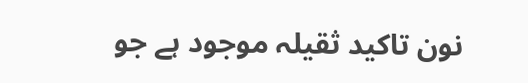نون تاکید ثقیلہ موجود ہے جو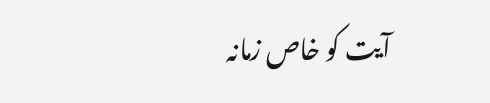آیت کو خاص زمانہ